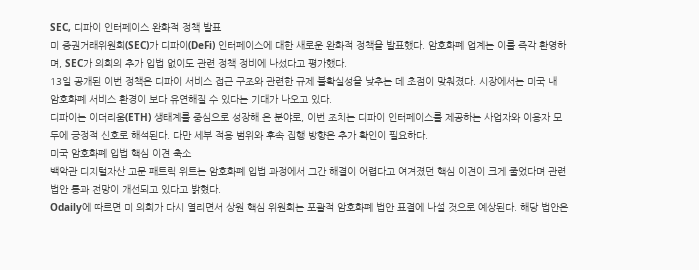SEC, 디파이 인터페이스 완화적 정책 발표
미 증권거래위원회(SEC)가 디파이(DeFi) 인터페이스에 대한 새로운 완화적 정책을 발표했다. 암호화폐 업계는 이를 즉각 환영하며, SEC가 의회의 추가 입법 없이도 관련 정책 정비에 나섰다고 평가했다.
13일 공개된 이번 정책은 디파이 서비스 접근 구조와 관련한 규제 불확실성을 낮추는 데 초점이 맞춰졌다. 시장에서는 미국 내 암호화폐 서비스 환경이 보다 유연해질 수 있다는 기대가 나오고 있다.
디파이는 이더리움(ETH) 생태계를 중심으로 성장해 온 분야로, 이번 조치는 디파이 인터페이스를 제공하는 사업자와 이용자 모두에 긍정적 신호로 해석된다. 다만 세부 적용 범위와 후속 집행 방향은 추가 확인이 필요하다.
미국 암호화폐 입법 핵심 이견 축소
백악관 디지털자산 고문 패트릭 위트는 암호화폐 입법 과정에서 그간 해결이 어렵다고 여겨졌던 핵심 이견이 크게 줄었다며 관련 법안 통과 전망이 개선되고 있다고 밝혔다.
Odaily에 따르면 미 의회가 다시 열리면서 상원 핵심 위원회는 포괄적 암호화폐 법안 표결에 나설 것으로 예상된다. 해당 법안은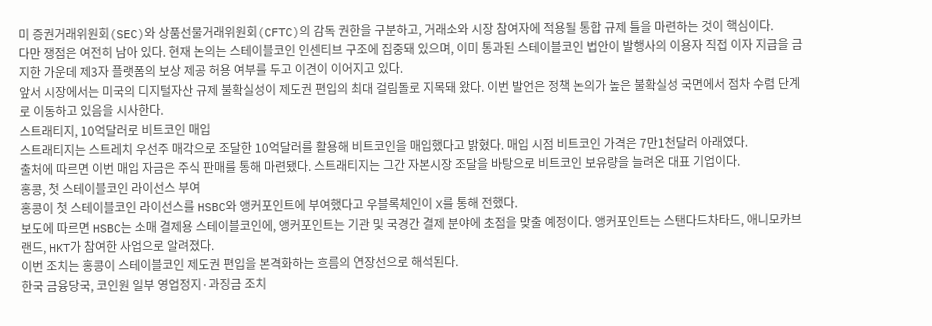미 증권거래위원회(SEC)와 상품선물거래위원회(CFTC)의 감독 권한을 구분하고, 거래소와 시장 참여자에 적용될 통합 규제 틀을 마련하는 것이 핵심이다.
다만 쟁점은 여전히 남아 있다. 현재 논의는 스테이블코인 인센티브 구조에 집중돼 있으며, 이미 통과된 스테이블코인 법안이 발행사의 이용자 직접 이자 지급을 금지한 가운데 제3자 플랫폼의 보상 제공 허용 여부를 두고 이견이 이어지고 있다.
앞서 시장에서는 미국의 디지털자산 규제 불확실성이 제도권 편입의 최대 걸림돌로 지목돼 왔다. 이번 발언은 정책 논의가 높은 불확실성 국면에서 점차 수렴 단계로 이동하고 있음을 시사한다.
스트래티지, 10억달러로 비트코인 매입
스트래티지는 스트레치 우선주 매각으로 조달한 10억달러를 활용해 비트코인을 매입했다고 밝혔다. 매입 시점 비트코인 가격은 7만1천달러 아래였다.
출처에 따르면 이번 매입 자금은 주식 판매를 통해 마련됐다. 스트래티지는 그간 자본시장 조달을 바탕으로 비트코인 보유량을 늘려온 대표 기업이다.
홍콩, 첫 스테이블코인 라이선스 부여
홍콩이 첫 스테이블코인 라이선스를 HSBC와 앵커포인트에 부여했다고 우블록체인이 X를 통해 전했다.
보도에 따르면 HSBC는 소매 결제용 스테이블코인에, 앵커포인트는 기관 및 국경간 결제 분야에 초점을 맞출 예정이다. 앵커포인트는 스탠다드차타드, 애니모카브랜드, HKT가 참여한 사업으로 알려졌다.
이번 조치는 홍콩이 스테이블코인 제도권 편입을 본격화하는 흐름의 연장선으로 해석된다.
한국 금융당국, 코인원 일부 영업정지·과징금 조치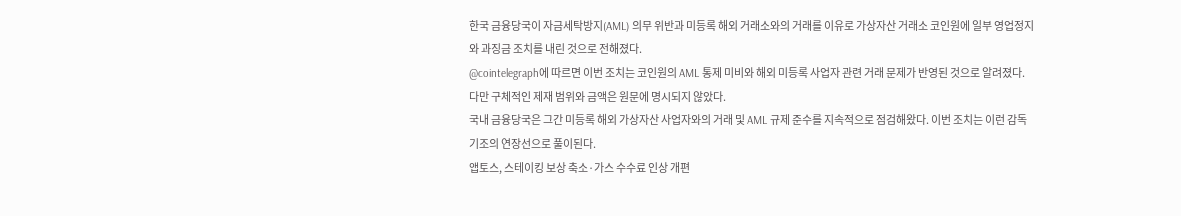한국 금융당국이 자금세탁방지(AML) 의무 위반과 미등록 해외 거래소와의 거래를 이유로 가상자산 거래소 코인원에 일부 영업정지와 과징금 조치를 내린 것으로 전해졌다.
@cointelegraph에 따르면 이번 조치는 코인원의 AML 통제 미비와 해외 미등록 사업자 관련 거래 문제가 반영된 것으로 알려졌다. 다만 구체적인 제재 범위와 금액은 원문에 명시되지 않았다.
국내 금융당국은 그간 미등록 해외 가상자산 사업자와의 거래 및 AML 규제 준수를 지속적으로 점검해왔다. 이번 조치는 이런 감독 기조의 연장선으로 풀이된다.
앱토스, 스테이킹 보상 축소·가스 수수료 인상 개편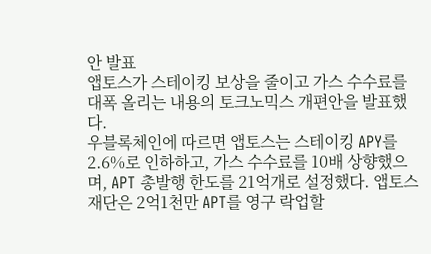안 발표
앱토스가 스테이킹 보상을 줄이고 가스 수수료를 대폭 올리는 내용의 토크노믹스 개편안을 발표했다.
우블록체인에 따르면 앱토스는 스테이킹 APY를 2.6%로 인하하고, 가스 수수료를 10배 상향했으며, APT 총발행 한도를 21억개로 설정했다. 앱토스 재단은 2억1천만 APT를 영구 락업할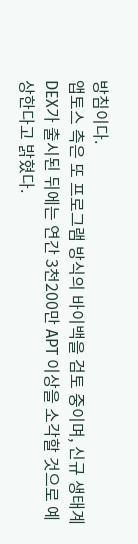방침이다.
앱토스 측은 또 프로그램 방식의 바이백을 검토 중이며, 신규 생태계 DEX가 출시된 뒤에는 연간 3천200만 APT 이상을 소각할 것으로 예상한다고 밝혔다.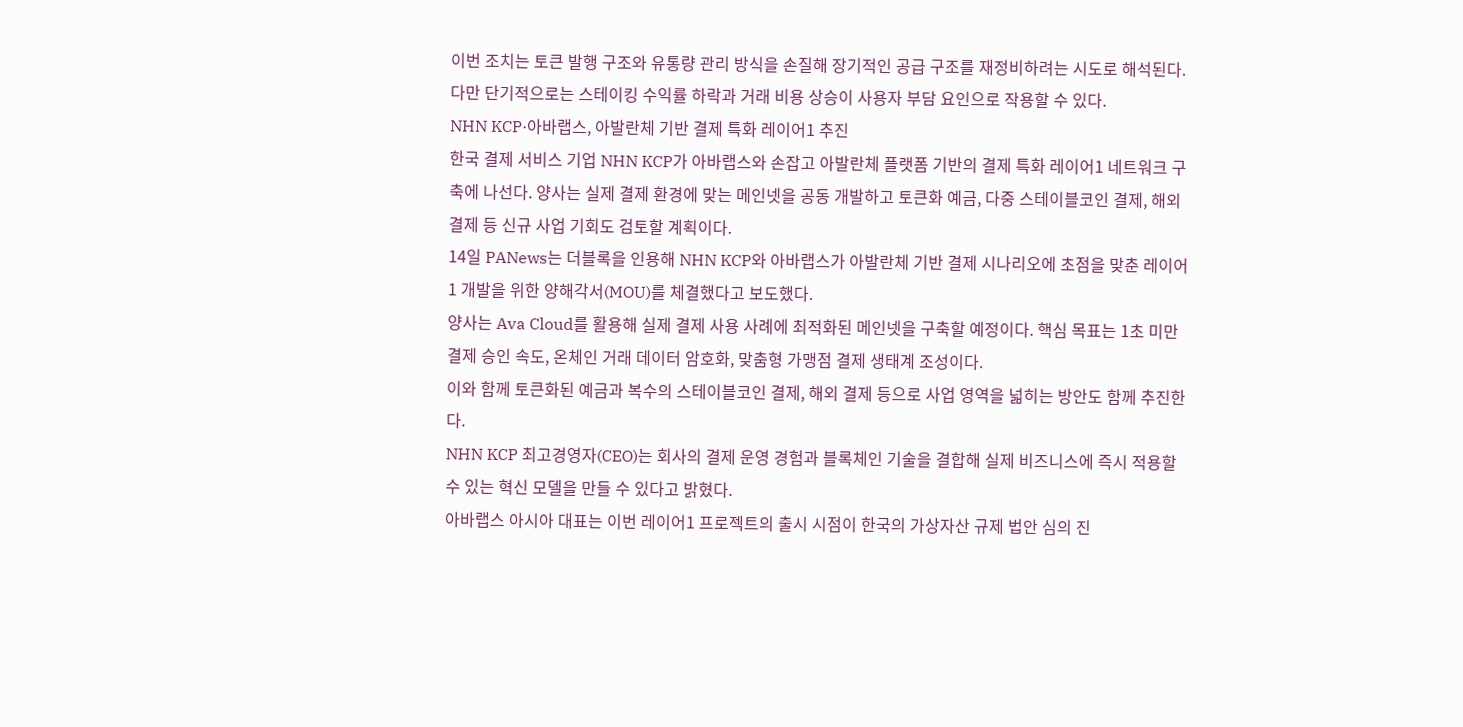이번 조치는 토큰 발행 구조와 유통량 관리 방식을 손질해 장기적인 공급 구조를 재정비하려는 시도로 해석된다. 다만 단기적으로는 스테이킹 수익률 하락과 거래 비용 상승이 사용자 부담 요인으로 작용할 수 있다.
NHN KCP·아바랩스, 아발란체 기반 결제 특화 레이어1 추진
한국 결제 서비스 기업 NHN KCP가 아바랩스와 손잡고 아발란체 플랫폼 기반의 결제 특화 레이어1 네트워크 구축에 나선다. 양사는 실제 결제 환경에 맞는 메인넷을 공동 개발하고 토큰화 예금, 다중 스테이블코인 결제, 해외 결제 등 신규 사업 기회도 검토할 계획이다.
14일 PANews는 더블록을 인용해 NHN KCP와 아바랩스가 아발란체 기반 결제 시나리오에 초점을 맞춘 레이어1 개발을 위한 양해각서(MOU)를 체결했다고 보도했다.
양사는 Ava Cloud를 활용해 실제 결제 사용 사례에 최적화된 메인넷을 구축할 예정이다. 핵심 목표는 1초 미만 결제 승인 속도, 온체인 거래 데이터 암호화, 맞춤형 가맹점 결제 생태계 조성이다.
이와 함께 토큰화된 예금과 복수의 스테이블코인 결제, 해외 결제 등으로 사업 영역을 넓히는 방안도 함께 추진한다.
NHN KCP 최고경영자(CEO)는 회사의 결제 운영 경험과 블록체인 기술을 결합해 실제 비즈니스에 즉시 적용할 수 있는 혁신 모델을 만들 수 있다고 밝혔다.
아바랩스 아시아 대표는 이번 레이어1 프로젝트의 출시 시점이 한국의 가상자산 규제 법안 심의 진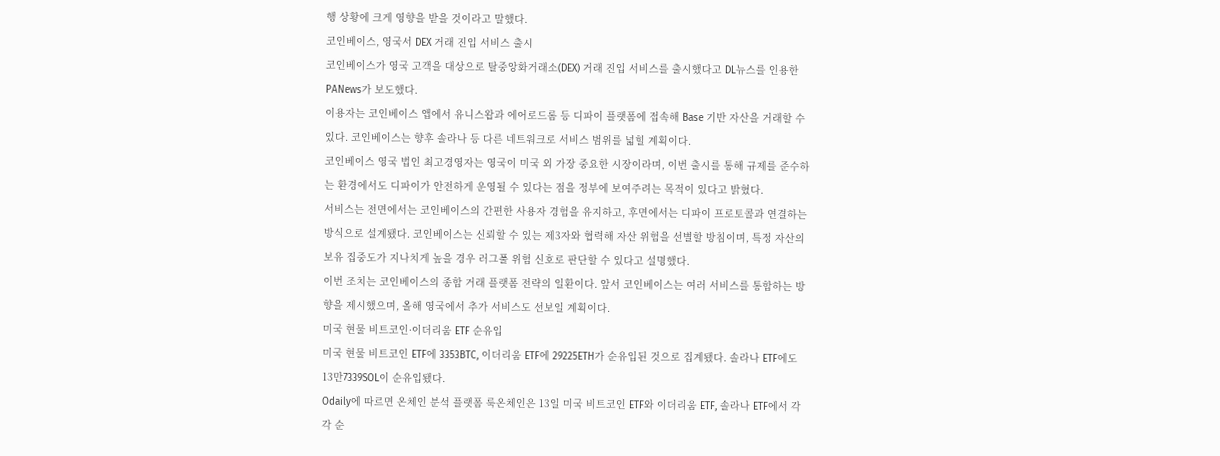행 상황에 크게 영향을 받을 것이라고 말했다.
코인베이스, 영국서 DEX 거래 진입 서비스 출시
코인베이스가 영국 고객을 대상으로 탈중앙화거래소(DEX) 거래 진입 서비스를 출시했다고 DL뉴스를 인용한 PANews가 보도했다.
이용자는 코인베이스 앱에서 유니스왑과 에어로드롬 등 디파이 플랫폼에 접속해 Base 기반 자산을 거래할 수 있다. 코인베이스는 향후 솔라나 등 다른 네트워크로 서비스 범위를 넓힐 계획이다.
코인베이스 영국 법인 최고경영자는 영국이 미국 외 가장 중요한 시장이라며, 이번 출시를 통해 규제를 준수하는 환경에서도 디파이가 안전하게 운영될 수 있다는 점을 정부에 보여주려는 목적이 있다고 밝혔다.
서비스는 전면에서는 코인베이스의 간편한 사용자 경험을 유지하고, 후면에서는 디파이 프로토콜과 연결하는 방식으로 설계됐다. 코인베이스는 신뢰할 수 있는 제3자와 협력해 자산 위험을 선별할 방침이며, 특정 자산의 보유 집중도가 지나치게 높을 경우 러그풀 위험 신호로 판단할 수 있다고 설명했다.
이번 조치는 코인베이스의 종합 거래 플랫폼 전략의 일환이다. 앞서 코인베이스는 여러 서비스를 통합하는 방향을 제시했으며, 올해 영국에서 추가 서비스도 선보일 계획이다.
미국 현물 비트코인·이더리움 ETF 순유입
미국 현물 비트코인 ETF에 3353BTC, 이더리움 ETF에 29225ETH가 순유입된 것으로 집계됐다. 솔라나 ETF에도 13만7339SOL이 순유입됐다.
Odaily에 따르면 온체인 분석 플랫폼 룩온체인은 13일 미국 비트코인 ETF와 이더리움 ETF, 솔라나 ETF에서 각각 순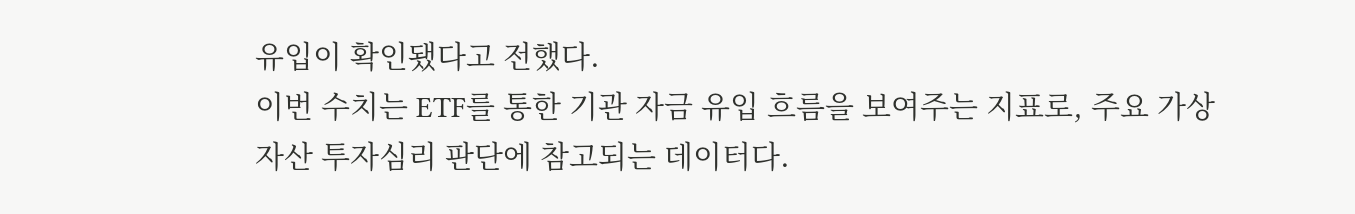유입이 확인됐다고 전했다.
이번 수치는 ETF를 통한 기관 자금 유입 흐름을 보여주는 지표로, 주요 가상자산 투자심리 판단에 참고되는 데이터다.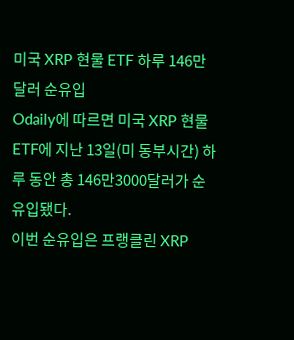미국 XRP 현물 ETF 하루 146만달러 순유입
Odaily에 따르면 미국 XRP 현물 ETF에 지난 13일(미 동부시간) 하루 동안 총 146만3000달러가 순유입됐다.
이번 순유입은 프랭클린 XRP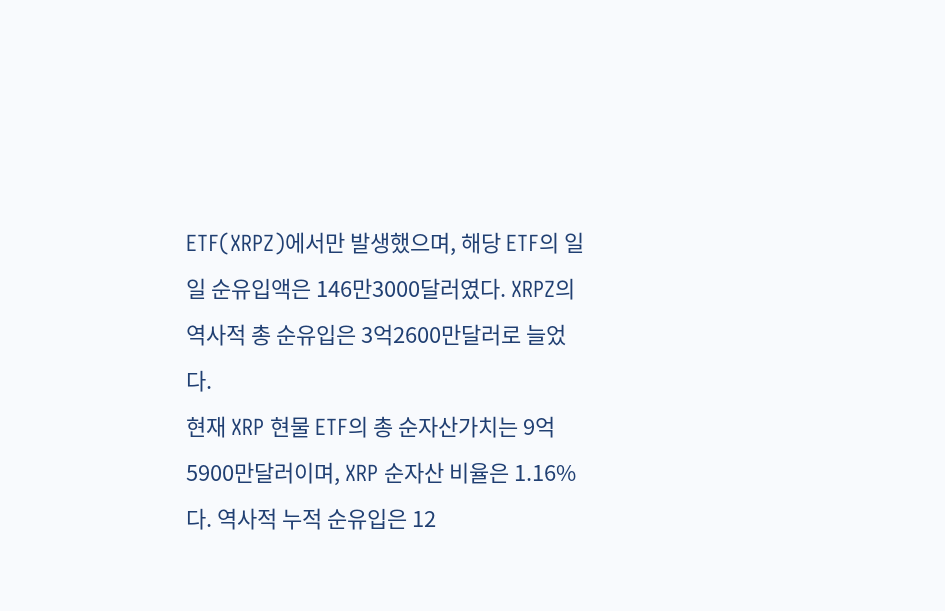ETF(XRPZ)에서만 발생했으며, 해당 ETF의 일일 순유입액은 146만3000달러였다. XRPZ의 역사적 총 순유입은 3억2600만달러로 늘었다.
현재 XRP 현물 ETF의 총 순자산가치는 9억5900만달러이며, XRP 순자산 비율은 1.16%다. 역사적 누적 순유입은 12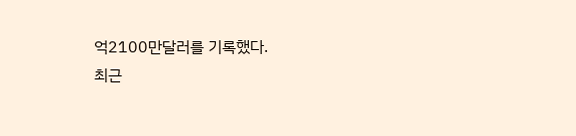억2100만달러를 기록했다.
최근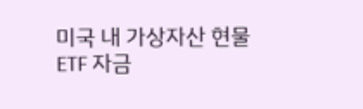미국 내 가상자산 현물 ETF 자금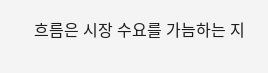흐름은 시장 수요를 가늠하는 지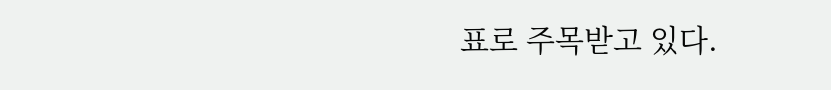표로 주목받고 있다.